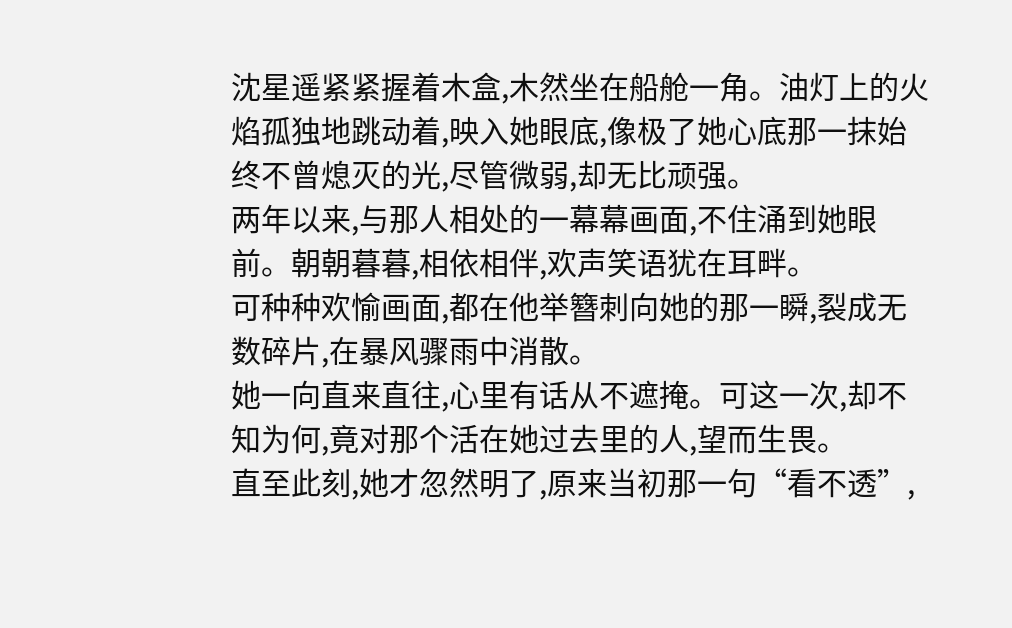沈星遥紧紧握着木盒,木然坐在船舱一角。油灯上的火焰孤独地跳动着,映入她眼底,像极了她心底那一抹始终不曾熄灭的光,尽管微弱,却无比顽强。
两年以来,与那人相处的一幕幕画面,不住涌到她眼前。朝朝暮暮,相依相伴,欢声笑语犹在耳畔。
可种种欢愉画面,都在他举簪刺向她的那一瞬,裂成无数碎片,在暴风骤雨中消散。
她一向直来直往,心里有话从不遮掩。可这一次,却不知为何,竟对那个活在她过去里的人,望而生畏。
直至此刻,她才忽然明了,原来当初那一句“看不透”,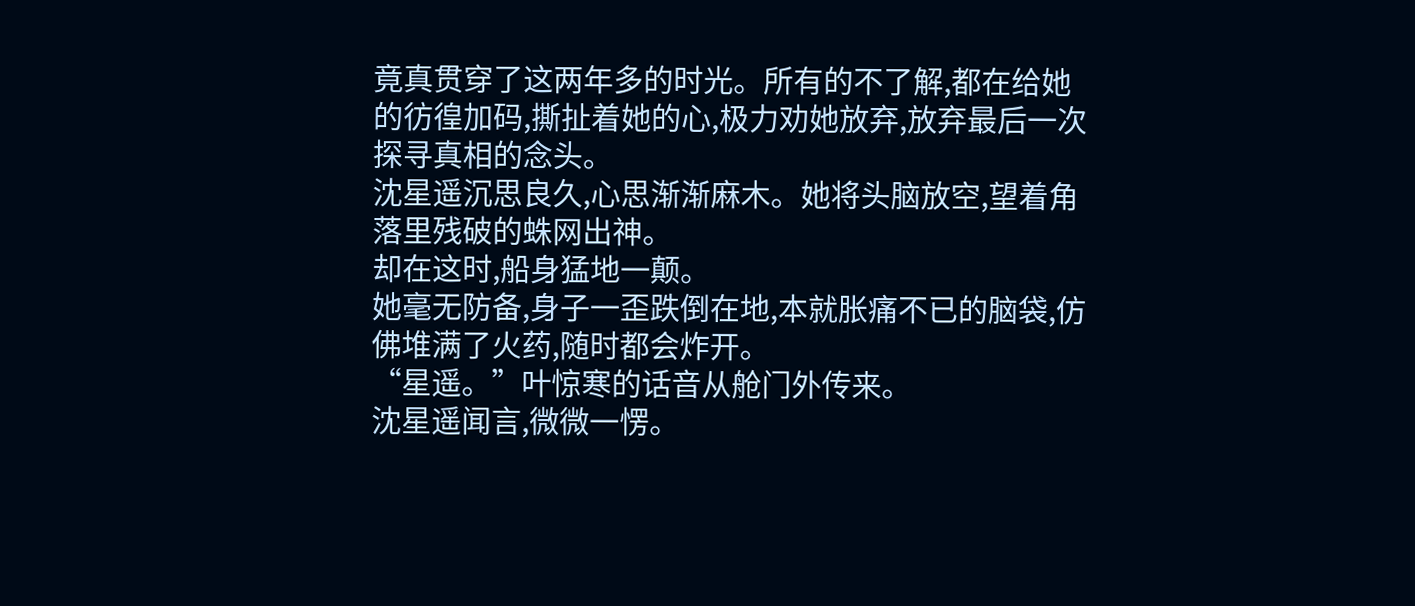竟真贯穿了这两年多的时光。所有的不了解,都在给她的彷徨加码,撕扯着她的心,极力劝她放弃,放弃最后一次探寻真相的念头。
沈星遥沉思良久,心思渐渐麻木。她将头脑放空,望着角落里残破的蛛网出神。
却在这时,船身猛地一颠。
她毫无防备,身子一歪跌倒在地,本就胀痛不已的脑袋,仿佛堆满了火药,随时都会炸开。
“星遥。”叶惊寒的话音从舱门外传来。
沈星遥闻言,微微一愣。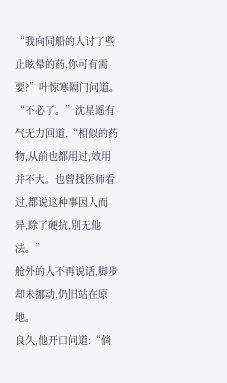“我向同船的人讨了些止眩晕的药,你可有需要?”叶惊寒隔门问道。
“不必了。”沈星遥有气无力回道,“相似的药物,从前也都用过,效用并不大。也曾找医师看过,都说这种事因人而异,除了硬抗,别无他法。”
舱外的人不再说话,脚步却未挪动,仍旧站在原地。
良久,他开口问道:“倘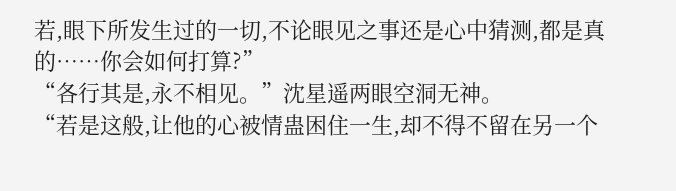若,眼下所发生过的一切,不论眼见之事还是心中猜测,都是真的……你会如何打算?”
“各行其是,永不相见。”沈星遥两眼空洞无神。
“若是这般,让他的心被情蛊困住一生,却不得不留在另一个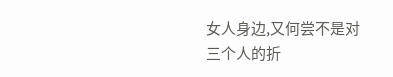女人身边,又何尝不是对三个人的折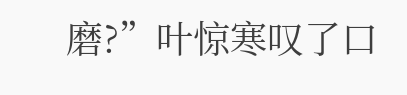磨?”叶惊寒叹了口